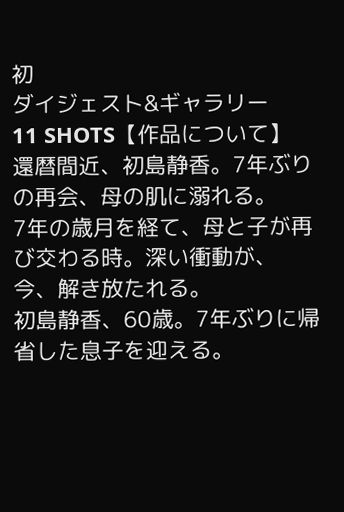初
ダイジェスト&ギャラリー
11 SHOTS【作品について】
還暦間近、初島静香。7年ぶりの再会、母の肌に溺れる。
7年の歳月を経て、母と子が再び交わる時。深い衝動が、今、解き放たれる。
初島静香、60歳。7年ぶりに帰省した息子を迎える。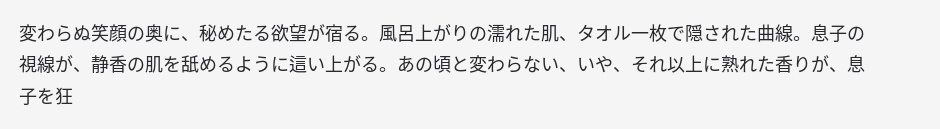変わらぬ笑顔の奥に、秘めたる欲望が宿る。風呂上がりの濡れた肌、タオル一枚で隠された曲線。息子の視線が、静香の肌を舐めるように這い上がる。あの頃と変わらない、いや、それ以上に熟れた香りが、息子を狂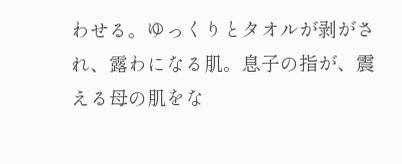わせる。ゆっくりとタオルが剥がされ、露わになる肌。息子の指が、震える母の肌をな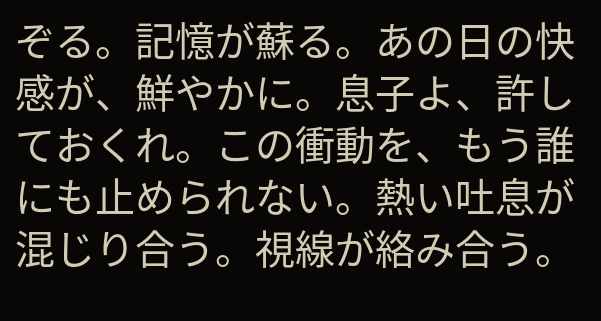ぞる。記憶が蘇る。あの日の快感が、鮮やかに。息子よ、許しておくれ。この衝動を、もう誰にも止められない。熱い吐息が混じり合う。視線が絡み合う。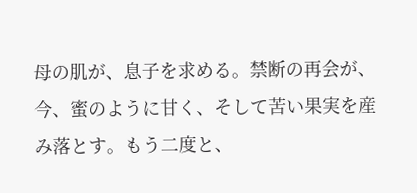母の肌が、息子を求める。禁断の再会が、今、蜜のように甘く、そして苦い果実を産み落とす。もう二度と、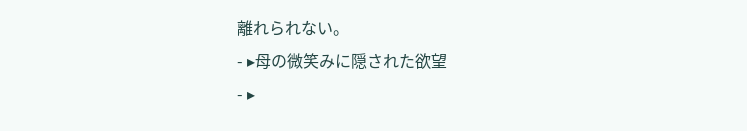離れられない。
- ▸母の微笑みに隠された欲望
- ▸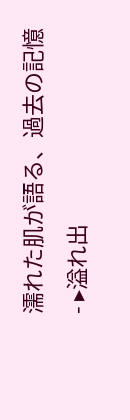濡れた肌が語る、過去の記憶
- ▸溢れ出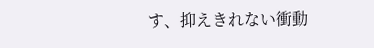す、抑えきれない衝動